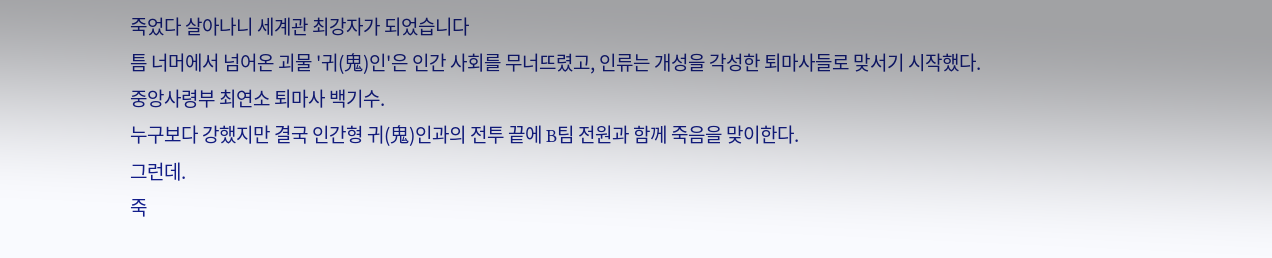죽었다 살아나니 세계관 최강자가 되었습니다
틈 너머에서 넘어온 괴물 '귀(鬼)인'은 인간 사회를 무너뜨렸고, 인류는 개성을 각성한 퇴마사들로 맞서기 시작했다.
중앙사령부 최연소 퇴마사 백기수.
누구보다 강했지만 결국 인간형 귀(鬼)인과의 전투 끝에 B팀 전원과 함께 죽음을 맞이한다.
그런데.
죽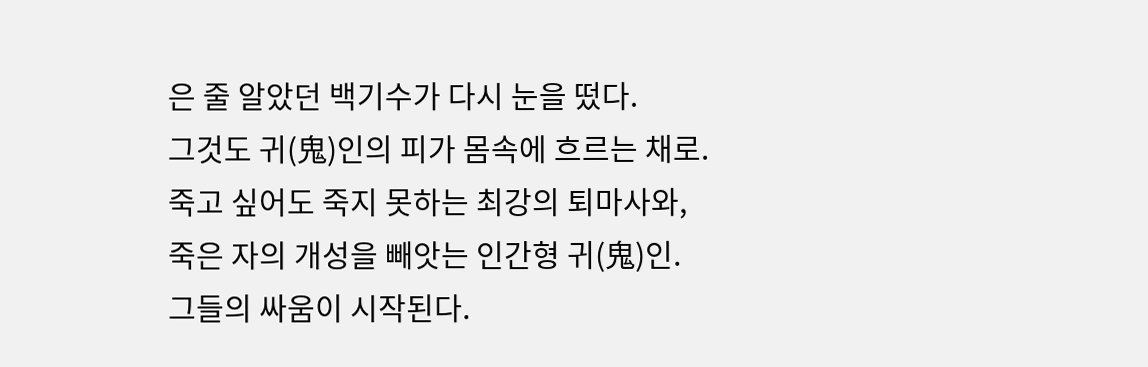은 줄 알았던 백기수가 다시 눈을 떴다.
그것도 귀(鬼)인의 피가 몸속에 흐르는 채로.
죽고 싶어도 죽지 못하는 최강의 퇴마사와,
죽은 자의 개성을 빼앗는 인간형 귀(鬼)인.
그들의 싸움이 시작된다.